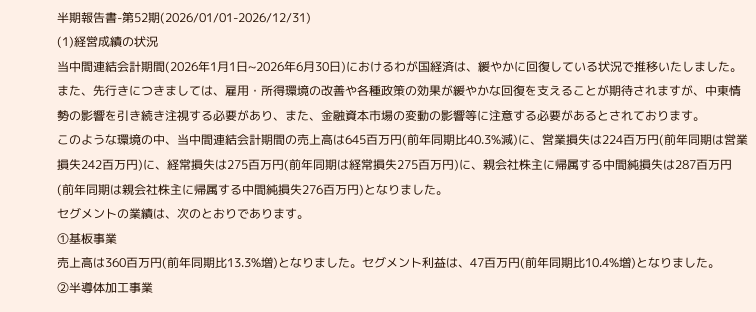半期報告書-第52期(2026/01/01-2026/12/31)
(1)経営成績の状況
当中間連結会計期間(2026年1月1日~2026年6月30日)におけるわが国経済は、緩やかに回復している状況で推移いたしました。また、先行きにつきましては、雇用・所得環境の改善や各種政策の効果が緩やかな回復を支えることが期待されますが、中東情勢の影響を引き続き注視する必要があり、また、金融資本市場の変動の影響等に注意する必要があるとされております。
このような環境の中、当中間連結会計期間の売上高は645百万円(前年同期比40.3%減)に、営業損失は224百万円(前年同期は営業損失242百万円)に、経常損失は275百万円(前年同期は経常損失275百万円)に、親会社株主に帰属する中間純損失は287百万円(前年同期は親会社株主に帰属する中間純損失276百万円)となりました。
セグメントの業績は、次のとおりであります。
①基板事業
売上高は360百万円(前年同期比13.3%増)となりました。セグメント利益は、47百万円(前年同期比10.4%増)となりました。
②半導体加工事業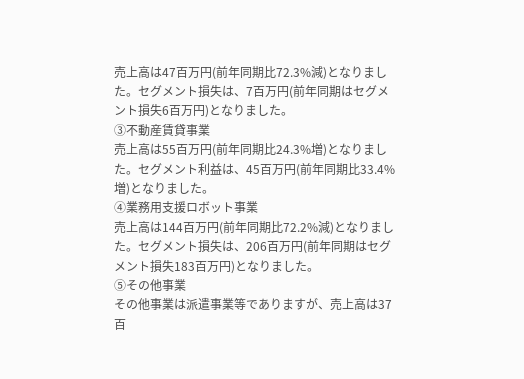売上高は47百万円(前年同期比72.3%減)となりました。セグメント損失は、7百万円(前年同期はセグメント損失6百万円)となりました。
③不動産賃貸事業
売上高は55百万円(前年同期比24.3%増)となりました。セグメント利益は、45百万円(前年同期比33.4%増)となりました。
④業務用支援ロボット事業
売上高は144百万円(前年同期比72.2%減)となりました。セグメント損失は、206百万円(前年同期はセグメント損失183百万円)となりました。
⑤その他事業
その他事業は派遣事業等でありますが、売上高は37百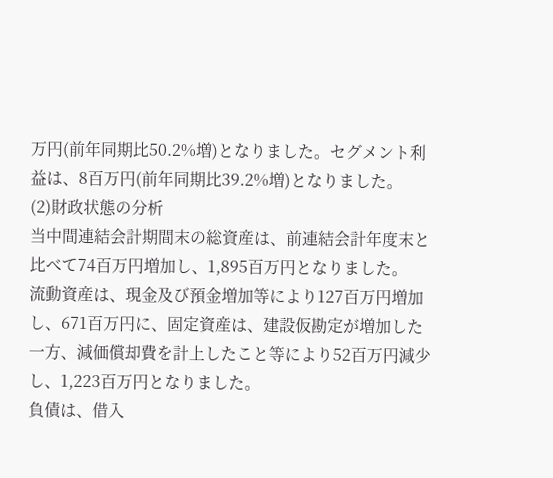万円(前年同期比50.2%増)となりました。セグメント利益は、8百万円(前年同期比39.2%増)となりました。
(2)財政状態の分析
当中間連結会計期間末の総資産は、前連結会計年度末と比べて74百万円増加し、1,895百万円となりました。
流動資産は、現金及び預金増加等により127百万円増加し、671百万円に、固定資産は、建設仮勘定が増加した一方、減価償却費を計上したこと等により52百万円減少し、1,223百万円となりました。
負債は、借入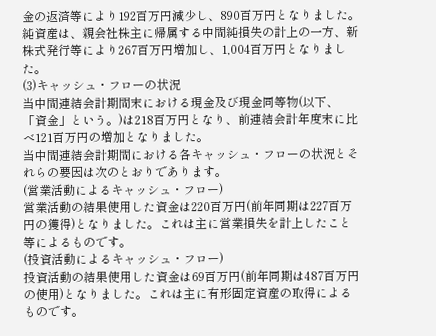金の返済等により192百万円減少し、890百万円となりました。
純資産は、親会社株主に帰属する中間純損失の計上の一方、新株式発行等により267百万円増加し、1,004百万円となりました。
(3)キャッシュ・フローの状況
当中間連結会計期間末における現金及び現金同等物(以下、「資金」という。)は218百万円となり、前連結会計年度末に比べ121百万円の増加となりました。
当中間連結会計期間における各キャッシュ・フローの状況とそれらの要因は次のとおりであります。
(営業活動によるキャッシュ・フロー)
営業活動の結果使用した資金は220百万円(前年同期は227百万円の獲得)となりました。これは主に営業損失を計上したこと等によるものです。
(投資活動によるキャッシュ・フロー)
投資活動の結果使用した資金は69百万円(前年同期は487百万円の使用)となりました。これは主に有形固定資産の取得によるものです。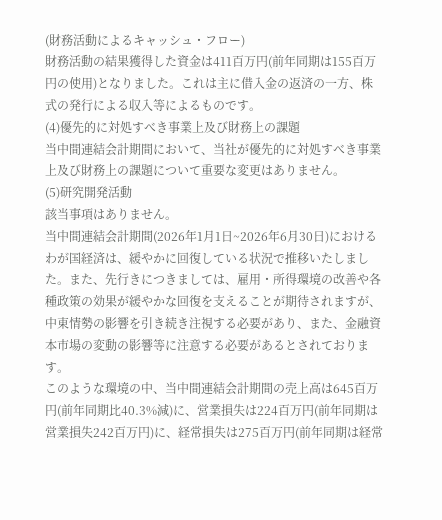(財務活動によるキャッシュ・フロー)
財務活動の結果獲得した資金は411百万円(前年同期は155百万円の使用)となりました。これは主に借入金の返済の一方、株式の発行による収入等によるものです。
(4)優先的に対処すべき事業上及び財務上の課題
当中間連結会計期間において、当社が優先的に対処すべき事業上及び財務上の課題について重要な変更はありません。
(5)研究開発活動
該当事項はありません。
当中間連結会計期間(2026年1月1日~2026年6月30日)におけるわが国経済は、緩やかに回復している状況で推移いたしました。また、先行きにつきましては、雇用・所得環境の改善や各種政策の効果が緩やかな回復を支えることが期待されますが、中東情勢の影響を引き続き注視する必要があり、また、金融資本市場の変動の影響等に注意する必要があるとされております。
このような環境の中、当中間連結会計期間の売上高は645百万円(前年同期比40.3%減)に、営業損失は224百万円(前年同期は営業損失242百万円)に、経常損失は275百万円(前年同期は経常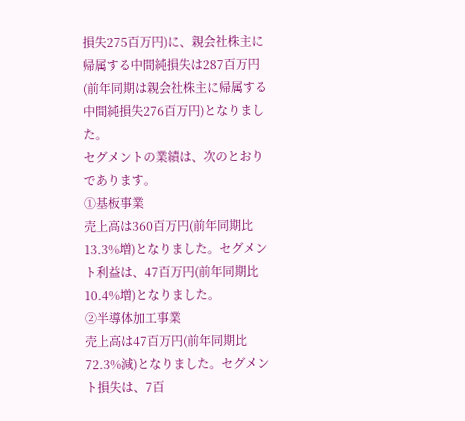損失275百万円)に、親会社株主に帰属する中間純損失は287百万円(前年同期は親会社株主に帰属する中間純損失276百万円)となりました。
セグメントの業績は、次のとおりであります。
①基板事業
売上高は360百万円(前年同期比13.3%増)となりました。セグメント利益は、47百万円(前年同期比10.4%増)となりました。
②半導体加工事業
売上高は47百万円(前年同期比72.3%減)となりました。セグメント損失は、7百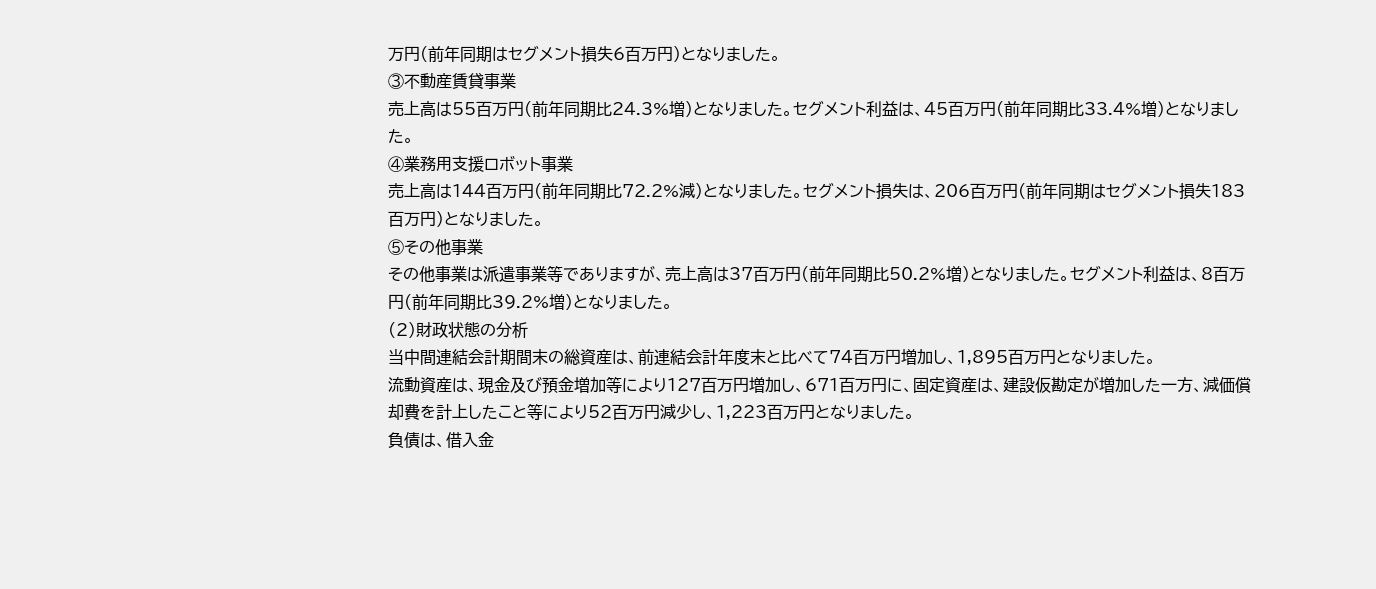万円(前年同期はセグメント損失6百万円)となりました。
③不動産賃貸事業
売上高は55百万円(前年同期比24.3%増)となりました。セグメント利益は、45百万円(前年同期比33.4%増)となりました。
④業務用支援ロボット事業
売上高は144百万円(前年同期比72.2%減)となりました。セグメント損失は、206百万円(前年同期はセグメント損失183百万円)となりました。
⑤その他事業
その他事業は派遣事業等でありますが、売上高は37百万円(前年同期比50.2%増)となりました。セグメント利益は、8百万円(前年同期比39.2%増)となりました。
(2)財政状態の分析
当中間連結会計期間末の総資産は、前連結会計年度末と比べて74百万円増加し、1,895百万円となりました。
流動資産は、現金及び預金増加等により127百万円増加し、671百万円に、固定資産は、建設仮勘定が増加した一方、減価償却費を計上したこと等により52百万円減少し、1,223百万円となりました。
負債は、借入金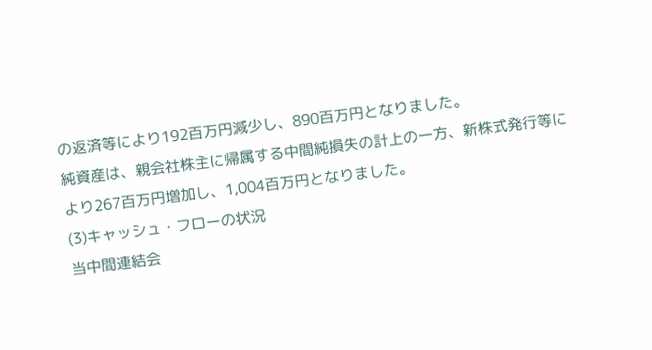の返済等により192百万円減少し、890百万円となりました。
純資産は、親会社株主に帰属する中間純損失の計上の一方、新株式発行等により267百万円増加し、1,004百万円となりました。
(3)キャッシュ・フローの状況
当中間連結会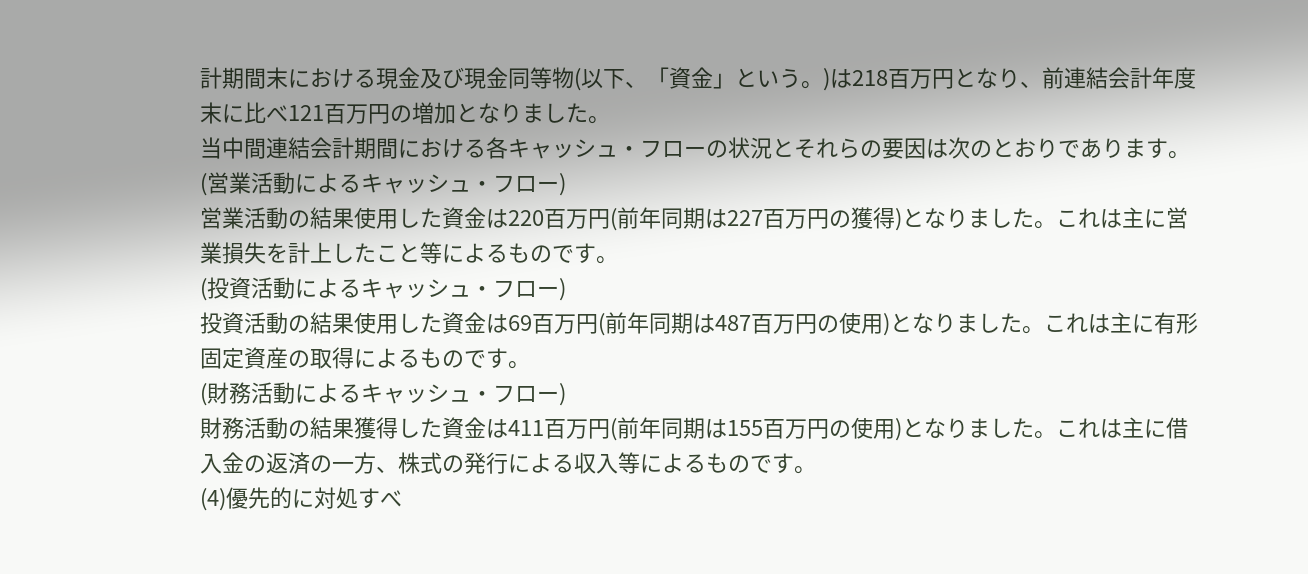計期間末における現金及び現金同等物(以下、「資金」という。)は218百万円となり、前連結会計年度末に比べ121百万円の増加となりました。
当中間連結会計期間における各キャッシュ・フローの状況とそれらの要因は次のとおりであります。
(営業活動によるキャッシュ・フロー)
営業活動の結果使用した資金は220百万円(前年同期は227百万円の獲得)となりました。これは主に営業損失を計上したこと等によるものです。
(投資活動によるキャッシュ・フロー)
投資活動の結果使用した資金は69百万円(前年同期は487百万円の使用)となりました。これは主に有形固定資産の取得によるものです。
(財務活動によるキャッシュ・フロー)
財務活動の結果獲得した資金は411百万円(前年同期は155百万円の使用)となりました。これは主に借入金の返済の一方、株式の発行による収入等によるものです。
(4)優先的に対処すべ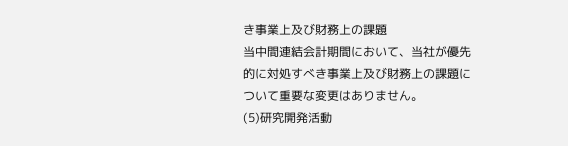き事業上及び財務上の課題
当中間連結会計期間において、当社が優先的に対処すべき事業上及び財務上の課題について重要な変更はありません。
(5)研究開発活動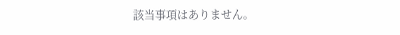該当事項はありません。